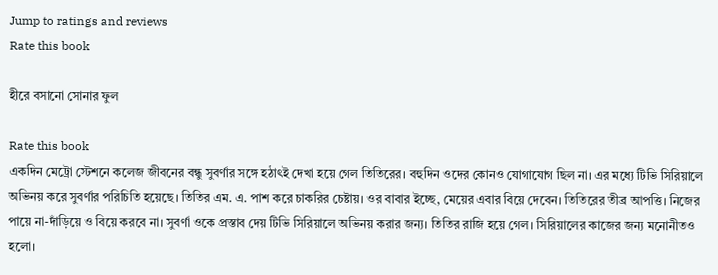Jump to ratings and reviews
Rate this book

হীরে বসানো সোনার ফুল

Rate this book
একদিন মেট্রো স্টেশনে কলেজ জীবনের বন্ধু সুবর্ণার সঙ্গে হঠাৎই দেখা হয়ে গেল তিতিরের। বহুদিন ওদের কোনও যোগাযোগ ছিল না। এর মধ্যে টিভি সিরিয়ালে অভিনয় করে সুবর্ণার পরিচিতি হয়েছে। তিতির এম. এ. পাশ করে চাকরির চেষ্টায়। ওর বাবার ইচ্ছে, মেয়ের এবার বিয়ে দেবেন। তিতিরের তীব্র আপত্তি। নিজের পায়ে না-দাঁড়িয়ে ও বিয়ে করবে না। সুবর্ণা ওকে প্রস্তাব দেয় টিভি সিরিয়ালে অভিনয় করার জন্য। তিতির রাজি হয়ে গেল। সিরিয়ালের কাজের জন্য মনোনীতও হলো।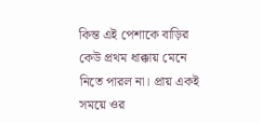কিন্ত এই পেশাকে বাড়ির কেউ প্রথম ধাক্কা‌য় মেনে নিতে পারল না। প্রায় একই সময়ে ওর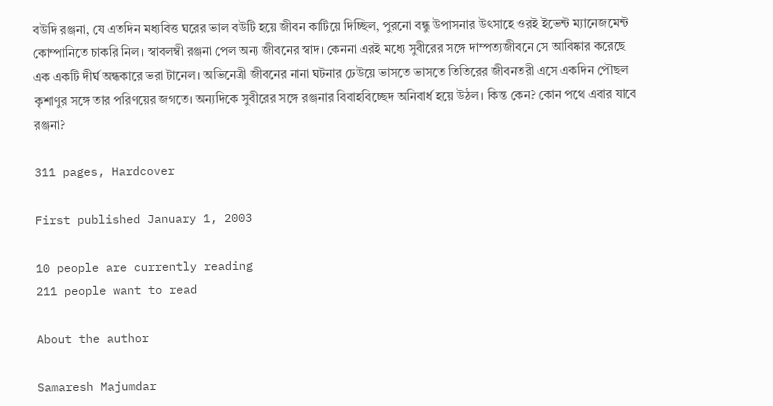বউদি রঞ্জনা, যে এতদিন মধ্যবিত্ত ঘরের ভাল বউটি হয়ে জীবন কাটিয়ে দিচ্ছিল, পুরনো বন্ধু উপাসনার উৎসাহে ওরই ইভেন্ট ম্যানেজমেন্ট কোম্পানিতে চাকরি নিল। স্বাবলম্বী রঞ্জনা পেল অন্য জীবনের স্বাদ। কেননা এরই মধ্যে সুবীরের সঙ্গে দাম্পত্যজীবনে সে আবিষ্কার করেছে এক একটি দীর্ঘ অন্ধকারে ভরা টানেল। অভিনেত্রী জীবনের নানা ঘটনার ঢেউয়ে ভাসতে ভাসতে তিতিরের জীবনতরী এসে একদিন পৌছল কৃশাণুর সঙ্গে তার পরিণয়ের জগতে। অন্যদিকে সুবীরের সঙ্গে রঞ্জনার বিবাহবিচ্ছেদ অনিবার্ধ হয়ে উঠল। কিন্ত কেন? কোন পথে এবার যাবে রঞ্জনা?

311 pages, Hardcover

First published January 1, 2003

10 people are currently reading
211 people want to read

About the author

Samaresh Majumdar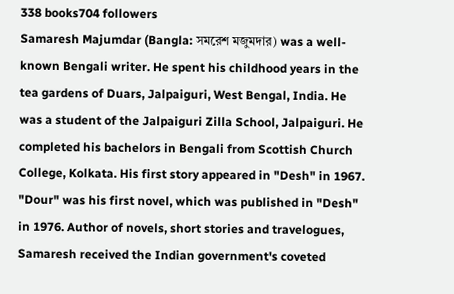338 books704 followers
Samaresh Majumdar (Bangla: সমরেশ মজুমদার) was a well-known Bengali writer. He spent his childhood years in the tea gardens of Duars, Jalpaiguri, West Bengal, India. He was a student of the Jalpaiguri Zilla School, Jalpaiguri. He completed his bachelors in Bengali from Scottish Church College, Kolkata. His first story appeared in "Desh" in 1967. "Dour" was his first novel, which was published in "Desh" in 1976. Author of novels, short stories and travelogues, Samaresh received the Indian government's coveted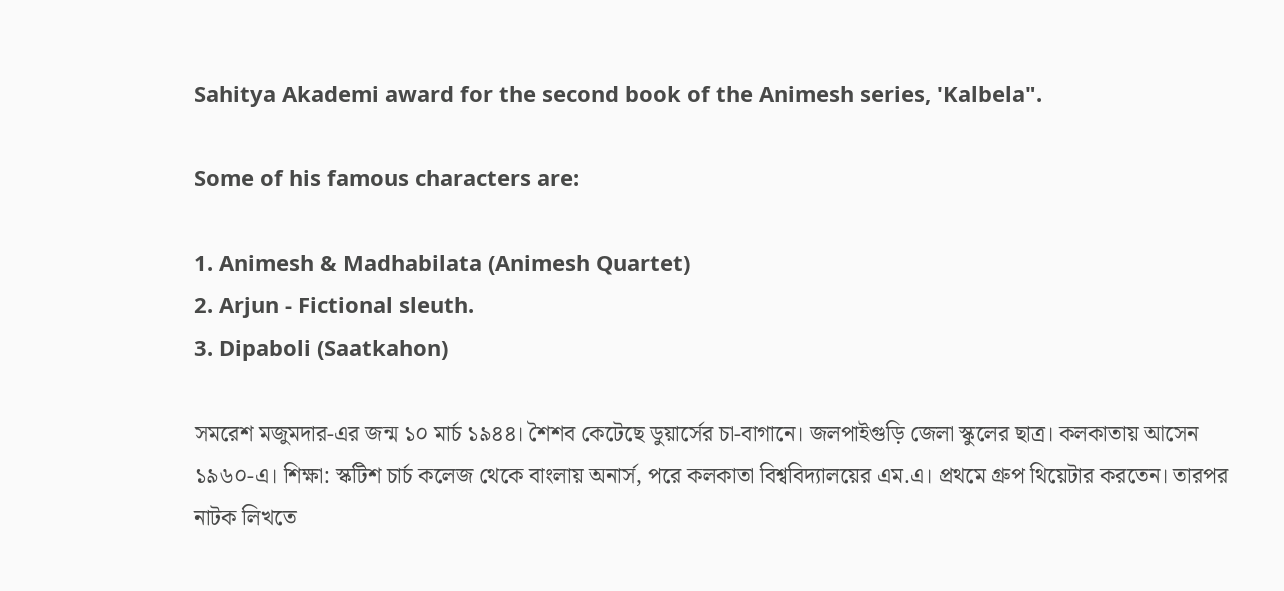Sahitya Akademi award for the second book of the Animesh series, 'Kalbela".

Some of his famous characters are:

1. Animesh & Madhabilata (Animesh Quartet)
2. Arjun - Fictional sleuth.
3. Dipaboli (Saatkahon)

সমরেশ মজুমদার-এর জন্ম ১০ মার্চ ১৯৪৪। শৈশব কেটেছে ডুয়ার্সের চা-বাগানে। জলপাইগুড়ি জেলা স্কুলের ছাত্র। কলকাতায় আসেন ১৯৬০-এ। শিক্ষা: স্কটিশ চার্চ কলেজ থেকে বাংলায় অনার্স, পরে কলকাতা বিশ্ববিদ্যালয়ের এম.এ। প্রথমে গ্রুপ থিয়েটার করতেন। তারপর নাটক লিখতে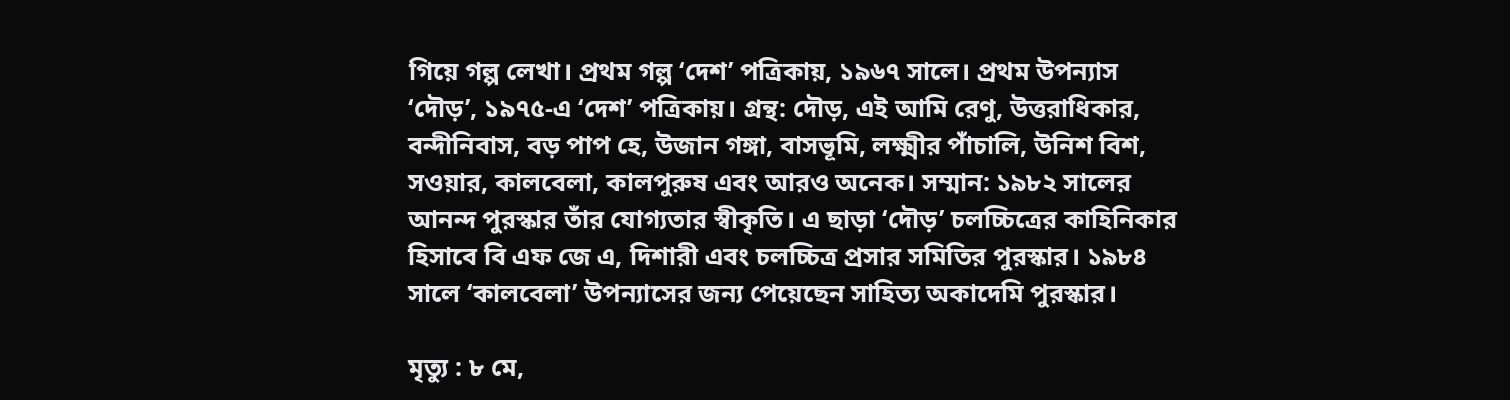গিয়ে গল্প লেখা। প্রথম গল্প ‘দেশ’ পত্রিকায়, ১৯৬৭ সালে। প্রথম উপন্যাস ‘দৌড়’, ১৯৭৫-এ ‘দেশ’ পত্রিকায়। গ্রন্থ: দৌড়, এই আমি রেণু, উত্তরাধিকার, বন্দীনিবাস, বড় পাপ হে, উজান গঙ্গা, বাসভূমি, লক্ষ্মীর পাঁচালি, উনিশ বিশ, সওয়ার, কালবেলা, কালপুরুষ এবং আরও অনেক। সম্মান: ১৯৮২ সালের আনন্দ পুরস্কার তাঁর যোগ্যতার স্বীকৃতি। এ ছাড়া ‘দৌড়’ চলচ্চিত্রের কাহিনিকার হিসাবে বি এফ জে এ, দিশারী এবং চলচ্চিত্র প্রসার সমিতির পুরস্কার। ১৯৮৪ সালে ‘কালবেলা’ উপন্যাসের জন্য পেয়েছেন সাহিত্য অকাদেমি পুরস্কার।

মৃত্যু : ৮ মে,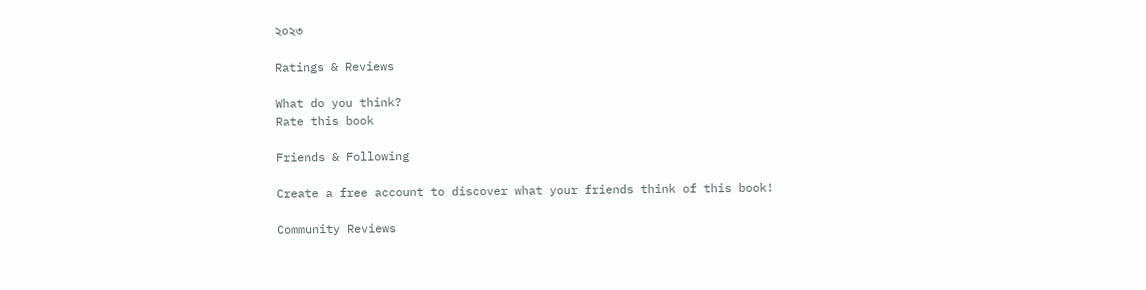২০২৩

Ratings & Reviews

What do you think?
Rate this book

Friends & Following

Create a free account to discover what your friends think of this book!

Community Reviews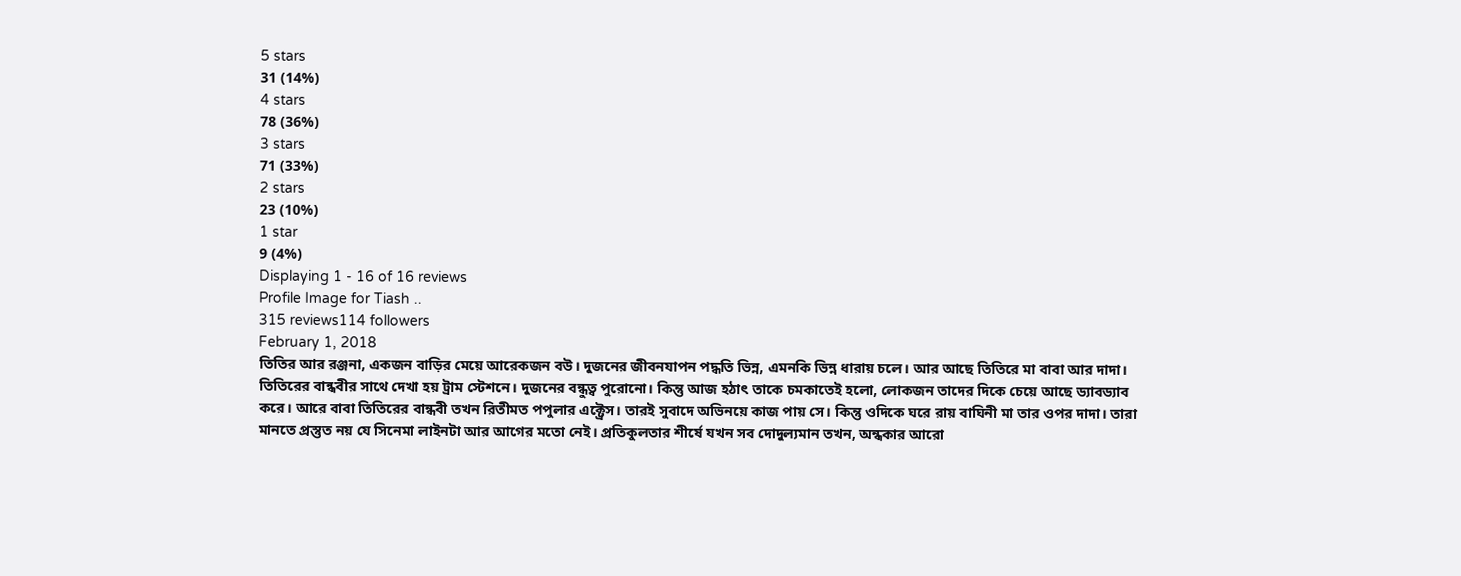5 stars
31 (14%)
4 stars
78 (36%)
3 stars
71 (33%)
2 stars
23 (10%)
1 star
9 (4%)
Displaying 1 - 16 of 16 reviews
Profile Image for Tiash ..
315 reviews114 followers
February 1, 2018
তিতির আর রঞ্জনা, একজন বাড়ির মেয়ে আরেকজন বউ। দুজনের জীবনযাপন পদ্ধতি ভিন্ন, এমনকি ভিন্ন ধারায় চলে। আর আছে তিতিরে মা বাবা আর দাদা। তিতিরের বান্ধবীর সাথে দেখা হয় ট্রাম স্টেশনে। দুজনের বন্ধুত্ব পুরোনো। কিন্তু আজ হঠাৎ তাকে চমকাতেই হলো, লোকজন তাদের দিকে চেয়ে আছে ড্যাবড্যাব করে। আরে বাবা তিতিরের বান্ধবী তখন রিতীমত পপুলার এক্ট্রেস। তারই সুবাদে অভিনয়ে কাজ পায় সে। কিন্তু ওদিকে ঘরে রায় বাঘিনী মা তার ওপর দাদা। তারা মানতে প্রস্তুত নয় যে সিনেমা লাইনটা আর আগের মতো নেই। প্রতিকুলতার শীর্ষে যখন সব দোদুল্যমান তখন, অন্ধকার আরো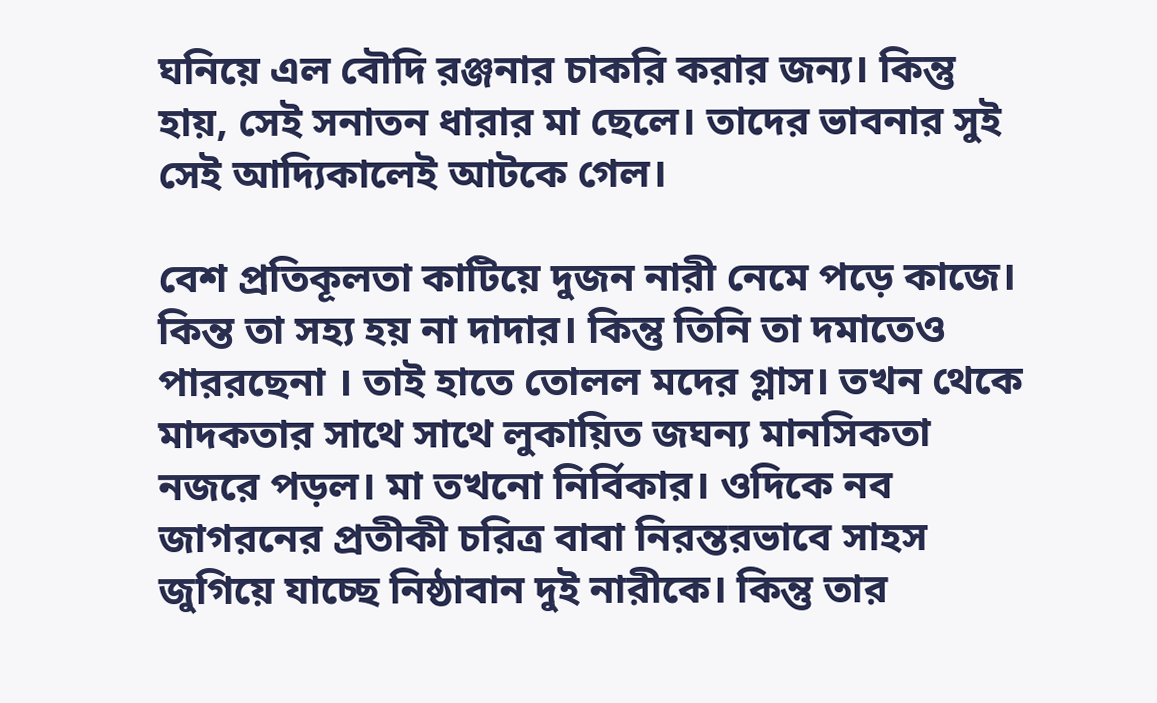ঘনিয়ে এল বৌদি রঞ্জনার চাকরি করার জন্য। কিন্তু হায়, সেই সনাতন ধারার মা ছেলে। তাদের ভাবনার সুই সেই আদ্যিকালেই আটকে গেল।

বেশ প্রতিকূলতা কাটিয়ে দুজন নারী নেমে পড়ে কাজে। কিন্ত তা সহ্য হয় না দাদার। কিন্তু তিনি তা দমাতেও পাররছেনা । তাই হাতে তোলল মদের গ্লাস। তখন থেকে মাদকতার সাথে সাথে লুকায়িত জঘন্য মানসিকতা নজরে পড়ল। মা তখনো নির্বিকার। ওদিকে নব জাগরনের প্রতীকী চরিত্র বাবা নিরন্তরভাবে সাহস জুগিয়ে যাচ্ছে নিষ্ঠাবান দুই নারীকে। কিন্তু তার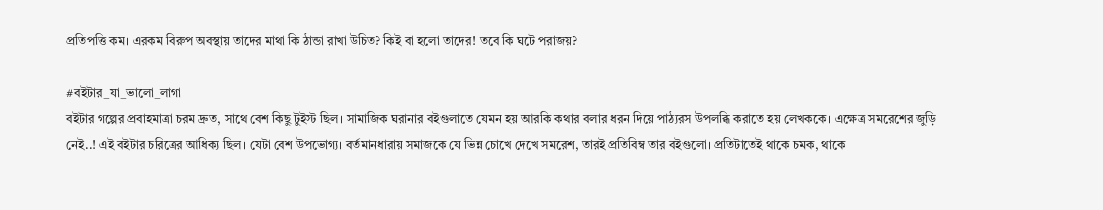প্রতিপত্তি কম। এরকম বিরুপ অবস্থায় তাদের মাথা কি ঠান্ডা রাখা উচিত? কিই বা হলো তাদের! তবে কি ঘটে পরাজয়?

#বইটার_যা_ভালো_লাগা
বইটার গল্পের প্রবাহমাত্রা চরম দ্রুত, সাথে বেশ কিছু টুইস্ট ছিল। সামাজিক ঘরানার বইগুলাতে যেমন হয় আরকি কথার বলার ধরন দিয়ে পাঠ্যরস উপলব্ধি করাতে হয় লেখককে। এক্ষেত্র সমরেশের জুড়ি নেই..! এই বইটার চরিত্রের আধিক্য ছিল। যেটা বেশ উপভোগ্য। বর্তমানধারায় সমাজকে যে ভিন্ন চোখে দেখে সমরেশ, তারই প্রতিবিম্ব তার বইগুলো। প্রতিটাতেই থাকে চমক, থাকে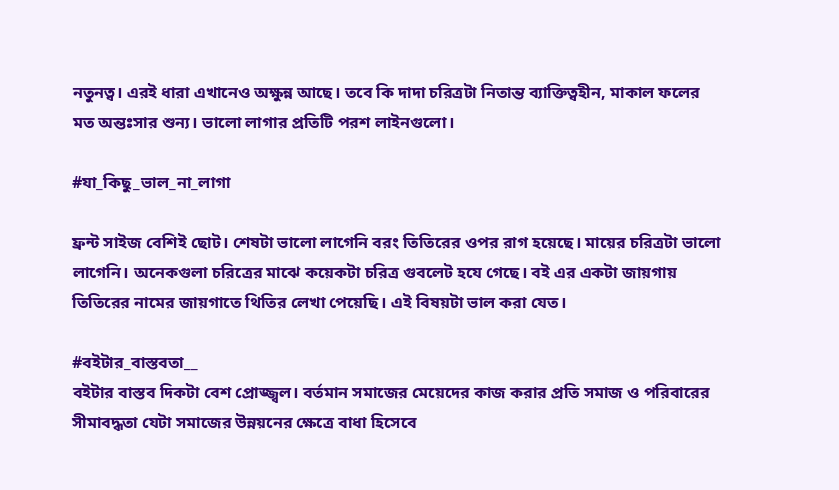নতুনত্ব। এরই ধারা এখানেও অক্ষুন্ন আছে। তবে কি দাদা চরিত্রটা নিতান্ত ব্যাক্তিত্বহীন, মাকাল ফলের মত অন্তঃসার শুন্য। ভালো লাগার প্রতিটি পরশ লাইনগুলো।

#যা_কিছু_ভাল_না_লাগা

ফ্রন্ট সাইজ বেশিই ছোট। শেষটা ভালো লাগেনি বরং তিতিরের ওপর রাগ হয়েছে। মায়ের চরিত্রটা ভালো লাগেনি। অনেকগুলা চরিত্রের মাঝে কয়েকটা চরিত্র গুবলেট হযে গেছে। বই এর একটা জায়গায় তিতিরের নামের জায়গাতে থিতির লেখা পেয়েছি। এই বিষয়টা ভাল করা যেত।

#বইটার_বাস্তবতা__
বইটার বাস্তব দিকটা বেশ প্রোজ্জ্বল। বর্তমান সমাজের মেয়েদের কাজ করার প্রতি সমাজ ও পরিবারের সীমাবদ্ধতা যেটা সমাজের উন্নয়নের ক্ষেত্রে বাধা হিসেবে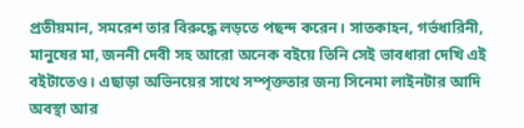প্রতীয়মান, সমরেশ তার বিরুদ্ধে লড়তে পছন্দ করেন। সাতকাহন, গর্ভধারিনী, মানুষের মা, জননী দেবী সহ আরো অনেক বইয়ে তিনি সেই ভাবধারা দেখি এই বইটাতেও। এছাড়া অভিনয়ের সাথে সম্পৃক্ততার জন্য সিনেমা লাইনটার আদি অবস্থা আর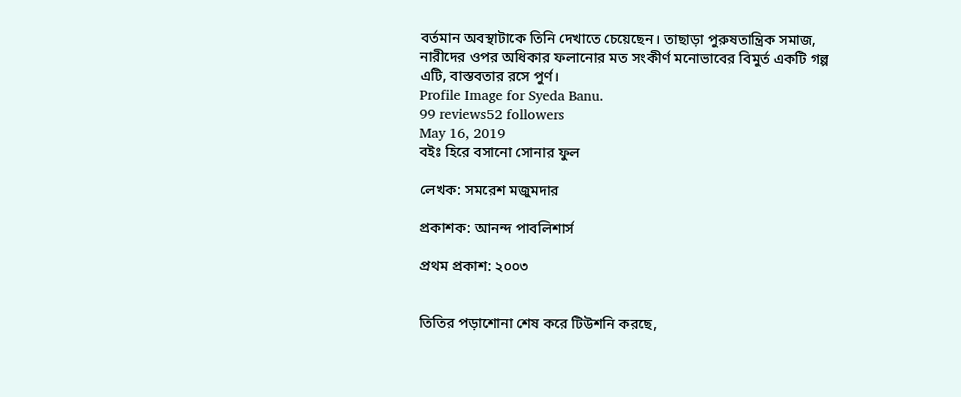বর্তমান অবস্থাটাকে তিনি দেখাতে চেয়েছেন। তাছাড়া পুরুষতান্ত্রিক সমাজ, নারীদের ওপর অধিকার ফলানোর মত সংকীর্ণ মনোভাবের বিমুর্ত একটি গল্প এটি, বাস্তবতার রসে পুর্ণ।
Profile Image for Syeda Banu.
99 reviews52 followers
May 16, 2019
বইঃ হিরে বসানো সোনার ফুল

লেখক: সমরেশ মজুমদার

প্রকাশক: আনন্দ পাবলিশার্স

প্রথম প্রকাশ: ২০০৩


তিতির পড়াশোনা শেষ করে টিউশনি করছে,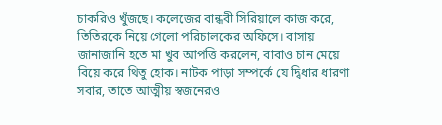চাকরিও খুঁজছে। কলেজের বান্ধবী সিরিয়ালে কাজ করে, তিতিরকে নিয়ে গেলো পরিচালকের অফিসে। বাসায় জানাজানি হতে মা খুব আপত্তি করলেন, বাবাও চান মেয়ে বিয়ে করে থিতু হোক। নাটক পাড়া সম্পর্কে যে দ্বিধার ধারণা সবার, তাতে আত্মীয় স্বজনেরও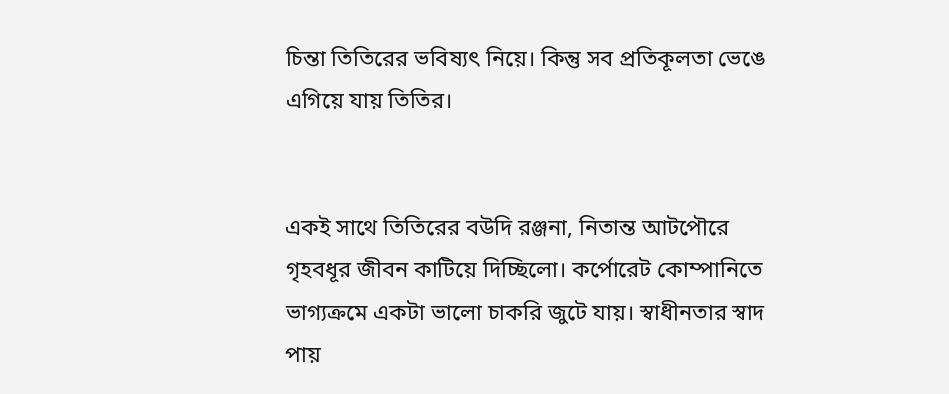চিন্তা তিতিরের ভবিষ্যৎ নিয়ে। কিন্তু সব প্রতিকূলতা ভেঙে এগিয়ে যায় তিতির।


একই সাথে তিতিরের বউদি রঞ্জনা, নিতান্ত আটপৌরে গৃহবধূর জীবন কাটিয়ে দিচ্ছিলো। কর্পোরেট কোম্পানিতে ভাগ্যক্রমে একটা ভালো চাকরি জুটে যায়। স্বাধীনতার স্বাদ পায়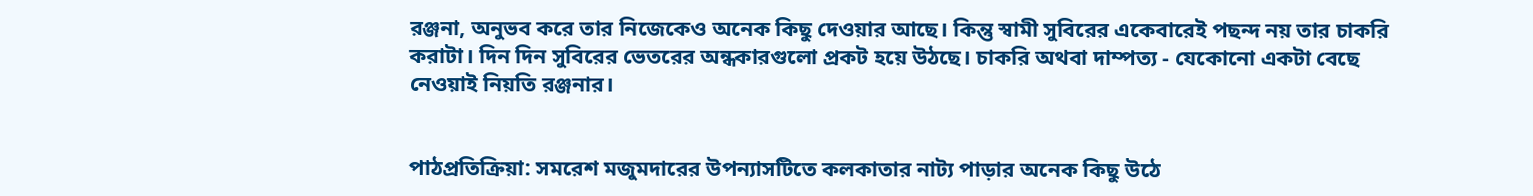রঞ্জনা, অনুভব করে তার নিজেকেও অনেক কিছু দেওয়ার আছে। কিন্তু স্বামী সুবিরের একেবারেই পছন্দ নয় তার চাকরি করাটা। দিন দিন সুবিরের ভেতরের অন্ধকারগুলো প্রকট হয়ে উঠছে। চাকরি অথবা দাম্পত্য - যেকোনো একটা বেছে নেওয়াই নিয়তি রঞ্জনার।


পাঠপ্রতিক্রিয়া: সমরেশ মজুমদারের উপন্যাসটিতে কলকাতার নাট্য পাড়ার অনেক কিছু উঠে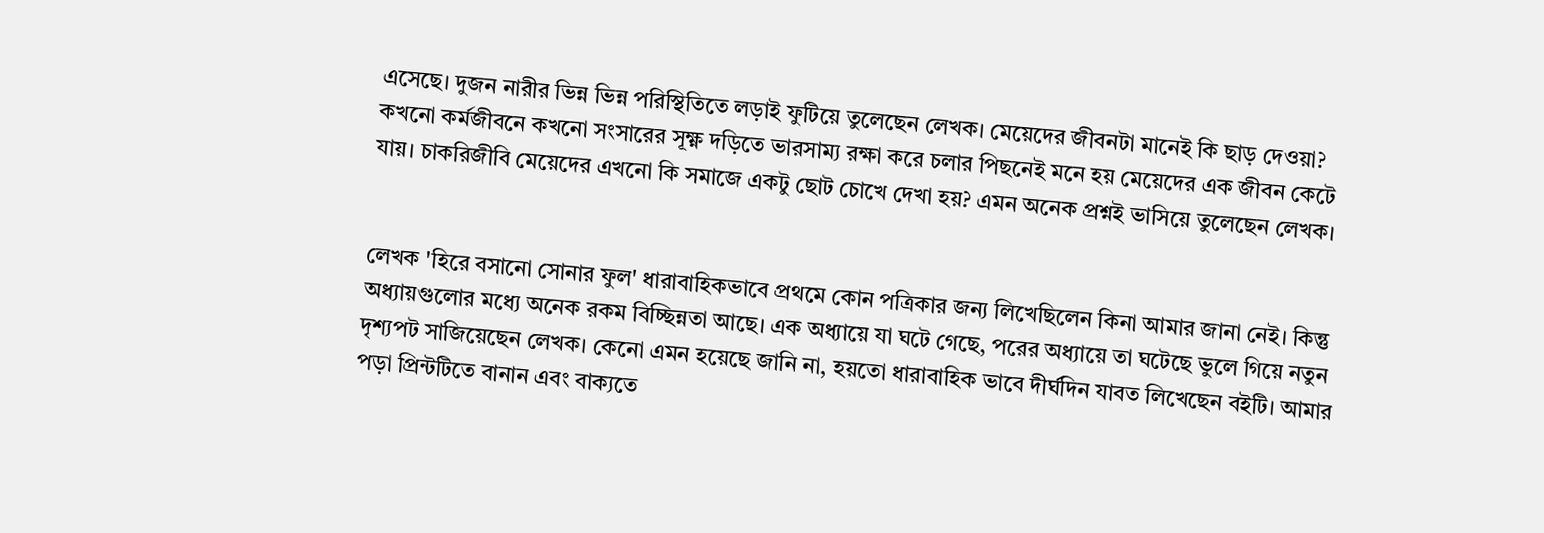এসেছে। দুজন নারীর ভিন্ন ভিন্ন পরিস্থিতিতে লড়াই ফুটিয়ে তুলেছেন লেখক। মেয়েদের জীবনটা মানেই কি ছাড় দেওয়া? কখনো কর্মজীবনে কখনো সংসারের সূক্ষ্ণ দড়িতে ভারসাম্য রক্ষা করে চলার পিছনেই মনে হয় মেয়েদের এক জীবন কেটে যায়। চাকরিজীবি মেয়েদের এখনো কি সমাজে একটু ছোট চোখে দেখা হয়? এমন অনেক প্রশ্নই ভাসিয়ে তুলেছেন লেখক।


লেখক 'হিরে বসানো সোনার ফুল' ধারাবাহিকভাবে প্রথমে কোন পত্রিকার জন্য লিখেছিলেন কিনা আমার জানা নেই। কিন্তু অধ্যায়গুলোর মধ্যে অনেক রকম বিচ্ছিন্নতা আছে। এক অধ্যায়ে যা ঘটে গেছে, পরের অধ্যায়ে তা ঘটেছে ভুলে গিয়ে নতুন দৃশ্যপট সাজিয়েছেন লেখক। কেনো এমন হয়েছে জানি না, হয়তো ধারাবাহিক ভাবে দীর্ঘদিন যাবত লিখেছেন বইটি। আমার পড়া প্রিন্টটিতে বানান এবং বাক্যতে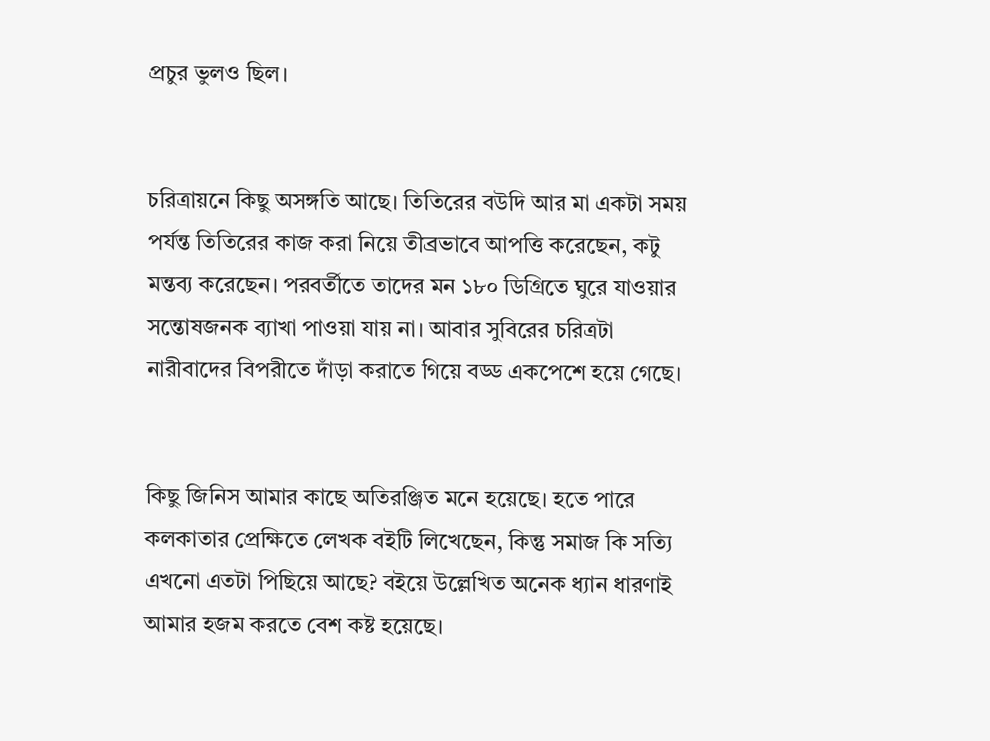প্রচুর ভুলও ছিল।


চরিত্রায়নে কিছু অসঙ্গতি আছে। তিতিরের বউদি আর মা একটা সময় পর্যন্ত তিতিরের কাজ করা নিয়ে তীব্রভাবে আপত্তি করেছেন, কটু মন্তব্য করেছেন। পরবর্তীতে তাদের মন ১৮০ ডিগ্রিতে ঘুরে যাওয়ার সন্তোষজনক ব্যাখা পাওয়া যায় না। আবার সুবিরের চরিত্রটা নারীবাদের বিপরীতে দাঁড়া করাতে গিয়ে বড্ড একপেশে হয়ে গেছে।


কিছু জিনিস আমার কাছে অতিরঞ্জিত মনে হয়েছে। হতে পারে কলকাতার প্রেক্ষিতে লেখক বইটি লিখেছেন, কিন্তু সমাজ কি সত্যি এখনো এতটা পিছিয়ে আছে? বইয়ে উল্লেখিত অনেক ধ্যান ধারণাই আমার হজম করতে বেশ কষ্ট হয়েছে।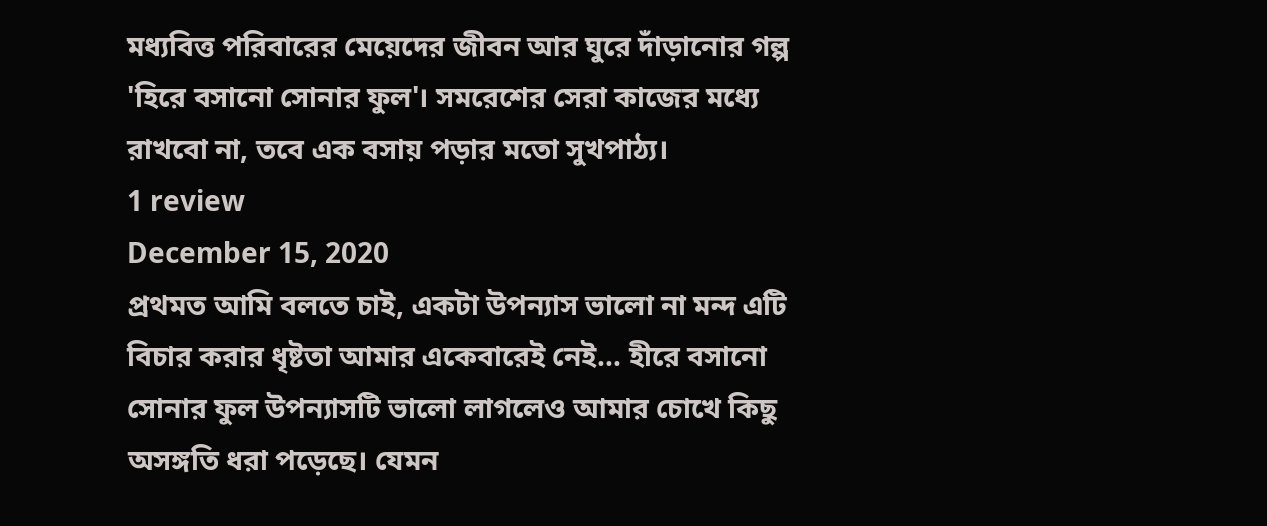মধ্যবিত্ত পরিবারের মেয়েদের জীবন আর ঘুরে দাঁড়ানোর গল্প 'হিরে বসানো সোনার ফুল'। সমরেশের সেরা কাজের মধ্যে রাখবো না, তবে এক বসায় পড়ার মতো সুখপাঠ্য।
1 review
December 15, 2020
প্রথমত আমি বলতে চাই, একটা উপন্যাস ভালো না মন্দ এটি বিচার করার ধৃষ্টতা আমার একেবারেই নেই... হীরে বসানো সোনার ফুল উপন্যাসটি ভালো লাগলেও আমার চোখে কিছু অসঙ্গতি ধরা পড়েছে। যেমন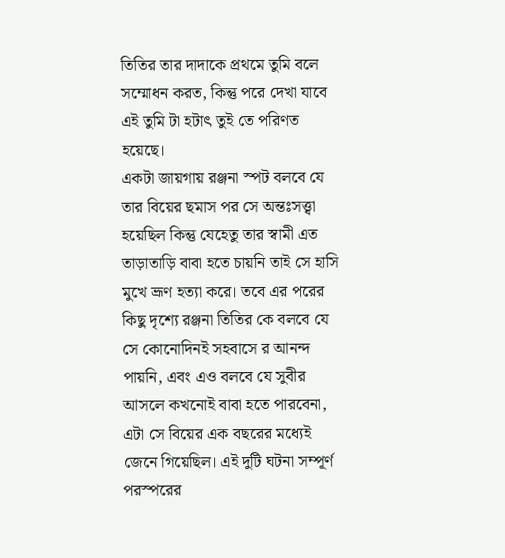তিতির তার দাদাকে প্রথমে তুমি বলে সম্মোধন করত, কিন্তু পরে দেখা যাবে এই তুমি টা হটাৎ তুই তে পরিণত হয়েছে।
একটা জায়গায় রঞ্জনা স্পট বলবে যে তার বিয়ের ছমাস পর সে অন্তঃসত্ত্বা হয়েছিল কিন্তু যেহেতু তার স্বামী এত তাড়াতাড়ি বাবা হতে চায়নি তাই সে হাসি মুখে ভ্রূণ হত্যা করে। তবে এর পরের কিছু দৃশ্যে রঞ্জনা তিতির কে বলবে যে সে কোনোদিনই সহবাসে র আনন্দ পায়নি, এবং এও বলবে যে সুবীর আসলে কখনোই বাবা হতে পারবেনা, এটা সে বিয়ের এক বছরের মধ্যেই জেনে গিয়েছিল। এই দুটি ঘটনা সম্পূর্ণ পরস্পরের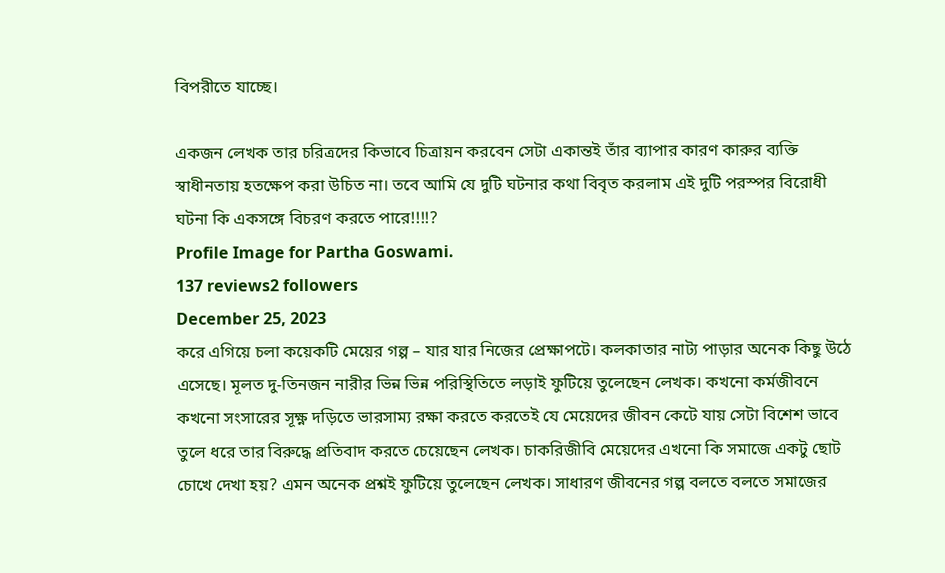বিপরীতে যাচ্ছে।

একজন লেখক তার চরিত্রদের কিভাবে চিত্রায়ন করবেন সেটা একান্তই তাঁর ব্যাপার কারণ কারুর ব্যক্তি স্বাধীনতায় হতক্ষেপ করা উচিত না। তবে আমি যে দুটি ঘটনার কথা বিবৃত করলাম এই দুটি পরস্পর বিরোধী ঘটনা কি একসঙ্গে বিচরণ করতে পারে!!!!?
Profile Image for Partha Goswami.
137 reviews2 followers
December 25, 2023
করে এগিয়ে চলা কয়েকটি মেয়ের গল্প – যার যার নিজের প্রেক্ষাপটে। কলকাতার নাট্য পাড়ার অনেক কিছু উঠে এসেছে। মূলত দু-তিনজন নারীর ভিন্ন ভিন্ন পরিস্থিতিতে লড়াই ফুটিয়ে তুলেছেন লেখক। কখনো কর্মজীবনে কখনো সংসারের সূক্ষ্ণ দড়িতে ভারসাম্য রক্ষা করতে করতেই যে মেয়েদের জীবন কেটে যায় সেটা বিশেশ ভাবে তুলে ধরে তার বিরুদ্ধে প্রতিবাদ করতে চেয়েছেন লেখক। চাকরিজীবি মেয়েদের এখনো কি সমাজে একটু ছোট চোখে দেখা হয়? এমন অনেক প্রশ্নই ফুটিয়ে তুলেছেন লেখক। সাধারণ জীবনের গল্প বলতে বলতে সমাজের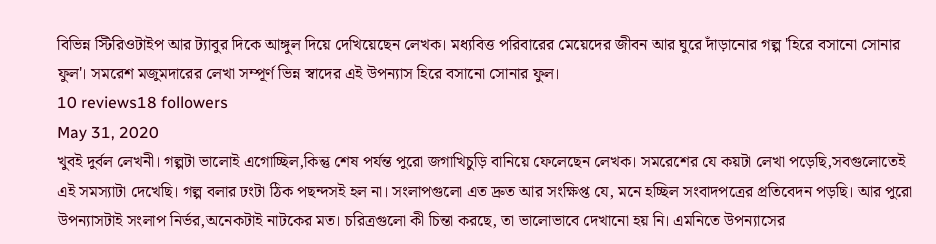বিভিন্ন স্টিরিওটাইপ আর ট্যাবুর দিকে আঙ্গুল দিয়ে দেখিয়েছেন লেখক। মধ্যবিত্ত পরিবারের মেয়েদের জীবন আর ঘুরে দাঁড়ানোর গল্প 'হিরে বসানো সোনার ফুল'। সমরেশ মজুমদারের লেখা সম্পূর্ণ ভিন্ন স্বাদের এই উপন্যাস হিরে বসানো সোনার ফুল।
10 reviews18 followers
May 31, 2020
খুবই দুর্বল লেখনী। গল্পটা ভালোই এগোচ্ছিল,কিন্তু শেষ পর্যন্ত পুরো জগাখিচুড়ি বানিয়ে ফেলেছেন লেখক। সমরেশের যে কয়টা লেখা পড়েছি,সবগুলোতেই এই সমস্যাটা দেখেছি। গল্প বলার ঢংটা ঠিক পছন্দসই হল না। সংলাপগুলো এত দ্রুত আর সংক্ষিপ্ত যে, মনে হচ্ছিল সংবাদপত্রের প্রতিবেদন পড়ছি। আর পুরো উপন্যাসটাই সংলাপ নির্ভর,অনেকটাই নাটকের মত। চরিত্রগুলো কী চিন্তা করছে, তা ভালোভাবে দেখানো হয় নি। এমনিতে উপন্যাসের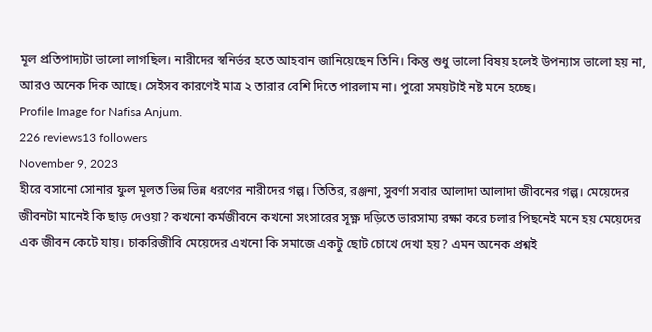মূল প্রতিপাদ্যটা ভালো লাগছিল। নারীদের স্বনির্ভর হতে আহবান জানিয়েছেন তিনি। কিন্তু শুধু ভালো বিষয় হলেই উপন্যাস ভালো হয় না, আরও অনেক দিক আছে। সেইসব কারণেই মাত্র ২ তারার বেশি দিতে পারলাম না। পুরো সময়টাই নষ্ট মনে হচ্ছে।
Profile Image for Nafisa Anjum.
226 reviews13 followers
November 9, 2023
হীরে বসানো সোনার ফুল মূলত ভিন্ন ভিন্ন ধরণের নারীদের গল্প। তিতির, রঞ্জনা, সুবর্ণা সবার আলাদা আলাদা জীবনের গল্প। মেয়েদের জীবনটা মানেই কি ছাড় দেওয়া? কখনো কর্মজীবনে কখনো সংসারের সূক্ষ্ণ দড়িতে ভারসাম্য রক্ষা করে চলার পিছনেই মনে হয় মেয়েদের এক জীবন কেটে যায়। চাকরিজীবি মেয়েদের এখনো কি সমাজে একটু ছোট চোখে দেখা হয়? এমন অনেক প্রশ্নই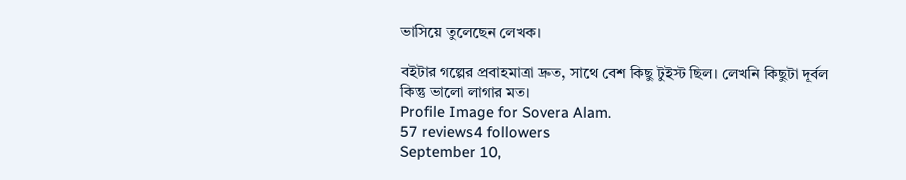ভাসিয়ে তুলেছেন লেখক।

বইটার গল্পের প্রবাহমাত্রা দ্রুত, সাথে বেশ কিছু টুইস্ট ছিল। লেখনি কিছুটা দূর্বল কিন্তু ভালো লাগার মত।
Profile Image for Sovera Alam.
57 reviews4 followers
September 10,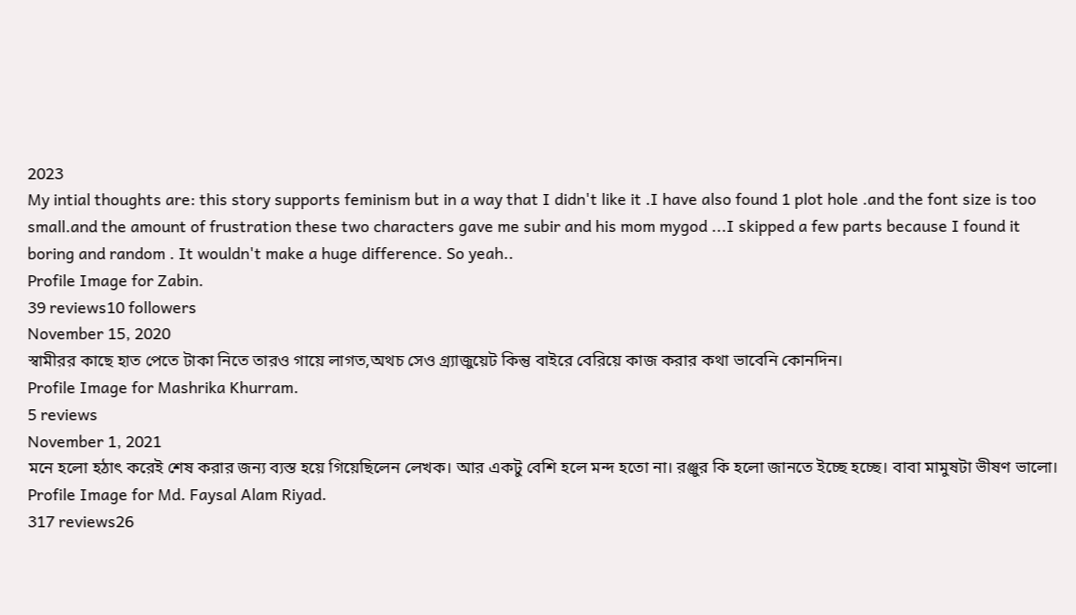2023
My intial thoughts are: this story supports feminism but in a way that I didn't like it .I have also found 1 plot hole .and the font size is too small.and the amount of frustration these two characters gave me subir and his mom mygod ...I skipped a few parts because I found it boring and random . It wouldn't make a huge difference. So yeah..
Profile Image for Zabin.
39 reviews10 followers
November 15, 2020
স্বামীরর কাছে হাত পেতে টাকা নিতে তারও গায়ে লাগত,অথচ সেও গ্র‍্যাজুয়েট কিন্তু বাইরে বেরিয়ে কাজ করার কথা ভাবেনি কোনদিন।
Profile Image for Mashrika Khurram.
5 reviews
November 1, 2021
মনে হলো হঠাৎ করেই শেষ করার জন্য ব্যস্ত হয়ে গিয়েছিলেন লেখক। আর একটু বেশি হলে মন্দ হতো না। রঞ্জুর কি হলো জানতে ইচ্ছে হচ্ছে। বাবা মামুষটা ভীষণ ভালো।
Profile Image for Md. Faysal Alam Riyad.
317 reviews26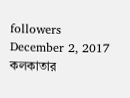followers
December 2, 2017
কলকাতার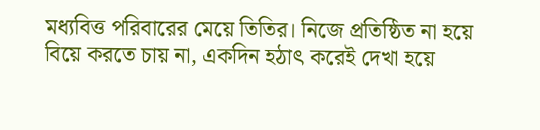মধ্যবিত্ত পরিবারের মেয়ে তিতির। নিজে প্রতিষ্ঠিত না হয়ে বিয়ে করতে চায় না, একদিন হঠাৎ করেই দেখা হয়ে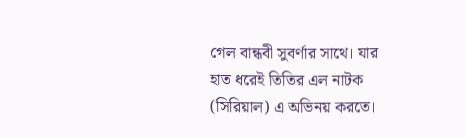গেল বান্ধবী সুবর্ণার সাথে। যার হাত ধরেই তিতির এল নাটক (সিরিয়াল) এ অভিনয় করতে।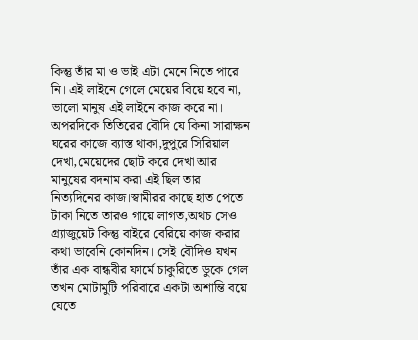কিন্তু তাঁর মা ও ভাই এটা মেনে নিতে পারে নি। এই লাইনে গেলে মেয়ের বিয়ে হবে না, ভালো মানুষ এই লাইনে কাজ করে না। অপরদিকে তিতিরের বৌদি যে কিনা সারাক্ষন ঘরের কাজে ব্যাস্ত থাকা,দুপুরে সিরিয়াল দেখা,মেয়েদের ছোট করে দেখা আর মানুষের বদনাম করা এই ছিল তার নিত্যদিনের কাজ।স্বামীরর কাছে হাত পেতে টাকা নিতে তারও গায়ে লাগত,অথচ সেও গ্র‍্যাজুয়েট কিন্তু বাইরে বেরিয়ে কাজ করার কথা ভাবেনি কোনদিন। সেই বৌদিও যখন তাঁর এক বান্ধবীর ফার্মে চাকুরিতে ডুকে গেল তখন মোটামুটি পরিবারে একটা অশান্তি বয়ে যেতে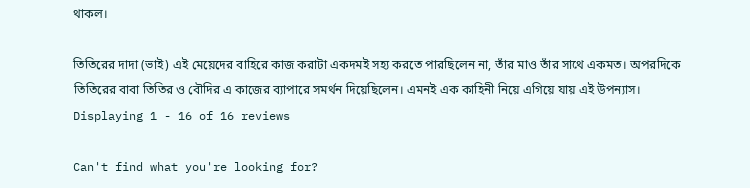থাকল।

তিতিরের দাদা (ভাই) এই মেয়েদের বাহিরে কাজ করাটা একদমই সহ্য করতে পারছিলেন না, তাঁর মাও তাঁর সাথে একমত। অপরদিকে তিতিরের বাবা তিতির ও বৌদির এ কাজের ব্যাপারে সমর্থন দিয়েছিলেন। এমনই এক কাহিনী নিয়ে এগিয়ে যায় এই উপন্যাস।
Displaying 1 - 16 of 16 reviews

Can't find what you're looking for?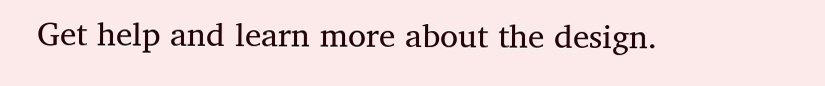Get help and learn more about the design.